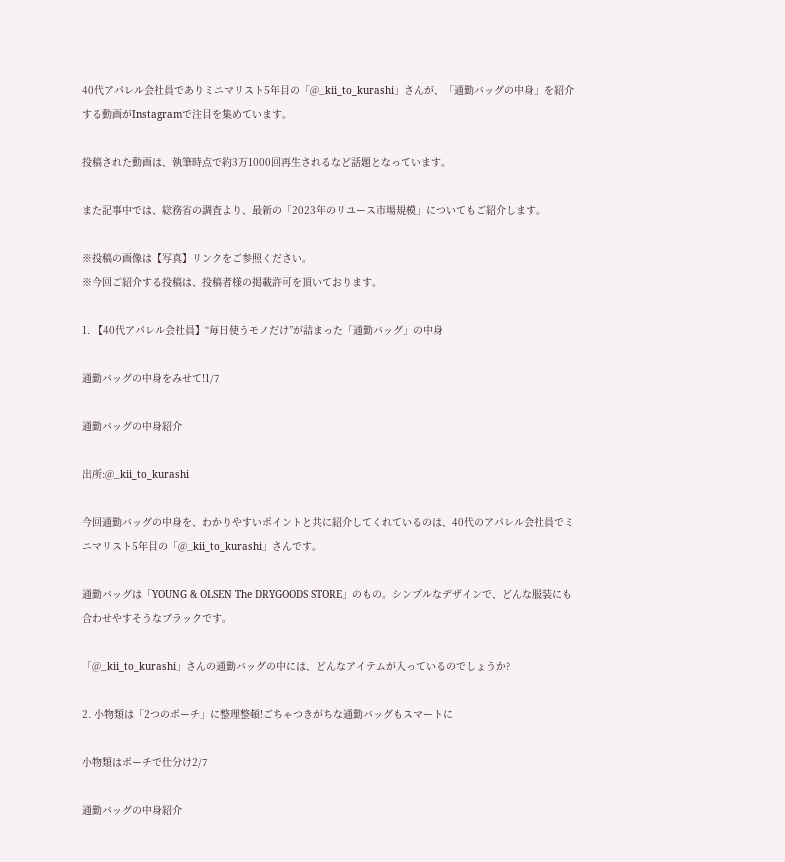40代アパレル会社員でありミニマリスト5年目の「@_kii_to_kurashi」さんが、「通勤バッグの中身」を紹介する動画がInstagramで注目を集めています。

投稿された動画は、執筆時点で約3万1000回再生されるなど話題となっています。

また記事中では、総務省の調査より、最新の「2023年のリユース市場規模」についてもご紹介します。

※投稿の画像は【写真】リンクをご参照ください。
※今回ご紹介する投稿は、投稿者様の掲載許可を頂いております。

1. 【40代アパレル会社員】“毎日使うモノだけ”が詰まった「通勤バッグ」の中身

通勤バッグの中身をみせて!1/7

通勤バッグの中身紹介

出所:@_kii_to_kurashi

今回通勤バッグの中身を、わかりやすいポイントと共に紹介してくれているのは、40代のアパレル会社員でミニマリスト5年目の「@_kii_to_kurashi」さんです。

通勤バッグは「YOUNG & OLSEN The DRYGOODS STORE」のもの。シンプルなデザインで、どんな服装にも合わせやすそうなブラックです。

「@_kii_to_kurashi」さんの通勤バッグの中には、どんなアイテムが入っているのでしょうか?

2. 小物類は「2つのポーチ」に整理整頓!ごちゃつきがちな通勤バッグもスマートに

小物類はポーチで仕分け2/7

通勤バッグの中身紹介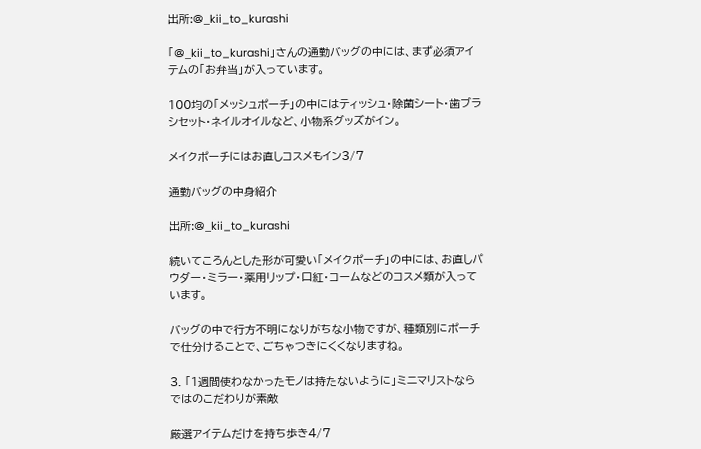出所:@_kii_to_kurashi

「@_kii_to_kurashi」さんの通勤バッグの中には、まず必須アイテムの「お弁当」が入っています。

100均の「メッシュポーチ」の中にはティッシュ・除菌シート・歯ブラシセット・ネイルオイルなど、小物系グッズがイン。

メイクポーチにはお直しコスメもイン3/7

通勤バッグの中身紹介

出所:@_kii_to_kurashi

続いてころんとした形が可愛い「メイクポーチ」の中には、お直しパウダー・ミラー・薬用リップ・口紅・コームなどのコスメ類が入っています。

バッグの中で行方不明になりがちな小物ですが、種類別にポーチで仕分けることで、ごちゃつきにくくなりますね。

3. 「1週間使わなかったモノは持たないように」ミニマリストならではのこだわりが素敵

厳選アイテムだけを持ち歩き4/7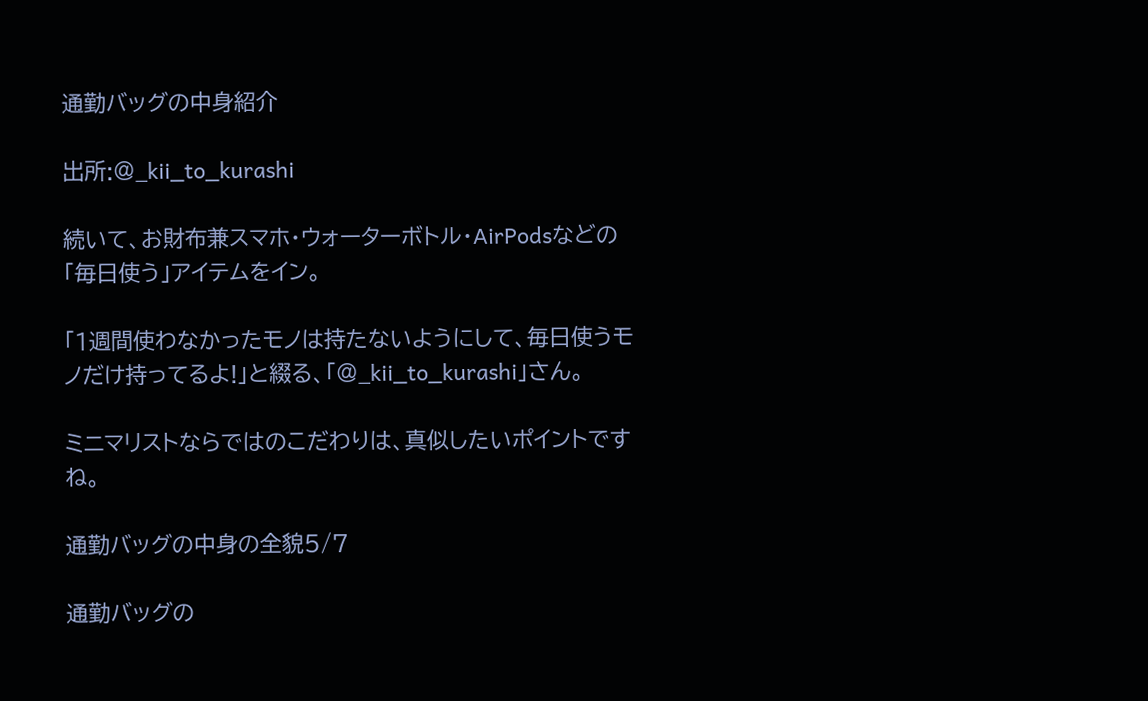通勤バッグの中身紹介

出所:@_kii_to_kurashi

続いて、お財布兼スマホ・ウォーターボトル・AirPodsなどの「毎日使う」アイテムをイン。

「1週間使わなかったモノは持たないようにして、毎日使うモノだけ持ってるよ!」と綴る、「@_kii_to_kurashi」さん。

ミニマリストならではのこだわりは、真似したいポイントですね。

通勤バッグの中身の全貌5/7

通勤バッグの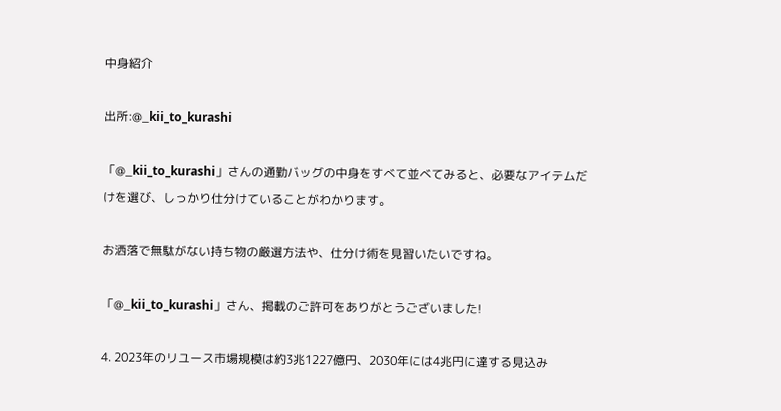中身紹介

出所:@_kii_to_kurashi

「@_kii_to_kurashi」さんの通勤バッグの中身をすべて並べてみると、必要なアイテムだけを選び、しっかり仕分けていることがわかります。

お洒落で無駄がない持ち物の厳選方法や、仕分け術を見習いたいですね。

「@_kii_to_kurashi」さん、掲載のご許可をありがとうございました!

4. 2023年のリユース市場規模は約3兆1227億円、2030年には4兆円に達する見込み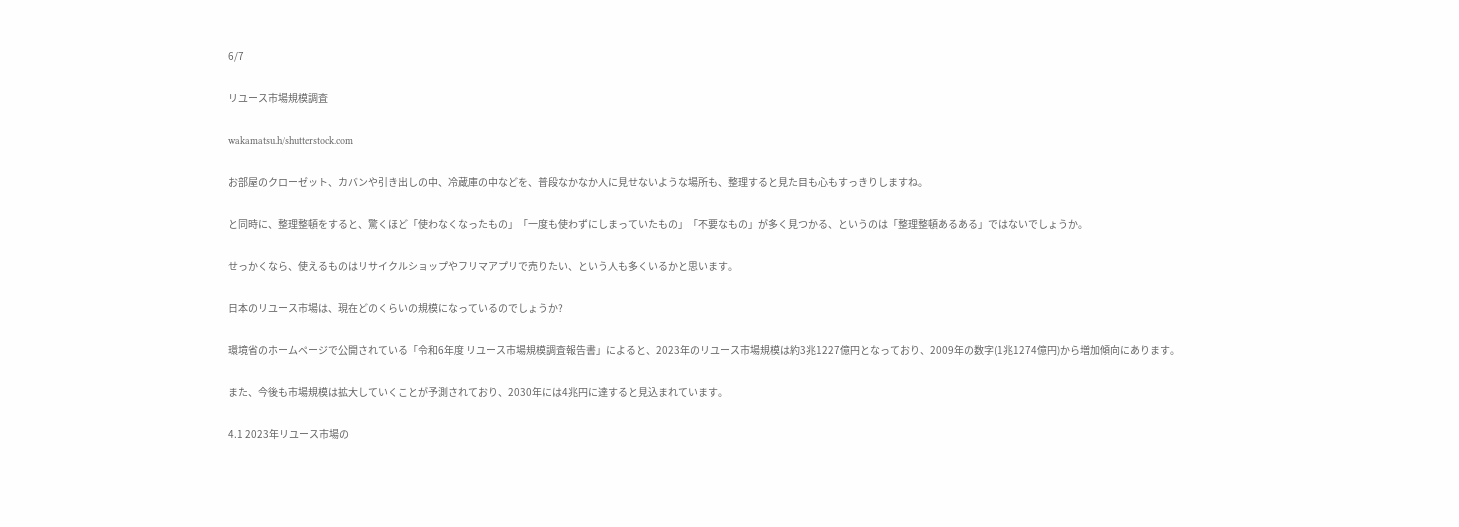6/7

リユース市場規模調査

wakamatsu.h/shutterstock.com

お部屋のクローゼット、カバンや引き出しの中、冷蔵庫の中などを、普段なかなか人に見せないような場所も、整理すると見た目も心もすっきりしますね。

と同時に、整理整頓をすると、驚くほど「使わなくなったもの」「一度も使わずにしまっていたもの」「不要なもの」が多く見つかる、というのは「整理整頓あるある」ではないでしょうか。

せっかくなら、使えるものはリサイクルショップやフリマアプリで売りたい、という人も多くいるかと思います。

日本のリユース市場は、現在どのくらいの規模になっているのでしょうか?

環境省のホームページで公開されている「令和6年度 リユース市場規模調査報告書」によると、2023年のリユース市場規模は約3兆1227億円となっており、2009年の数字(1兆1274億円)から増加傾向にあります。

また、今後も市場規模は拡大していくことが予測されており、2030年には4兆円に達すると見込まれています。

4.1 2023年リユース市場の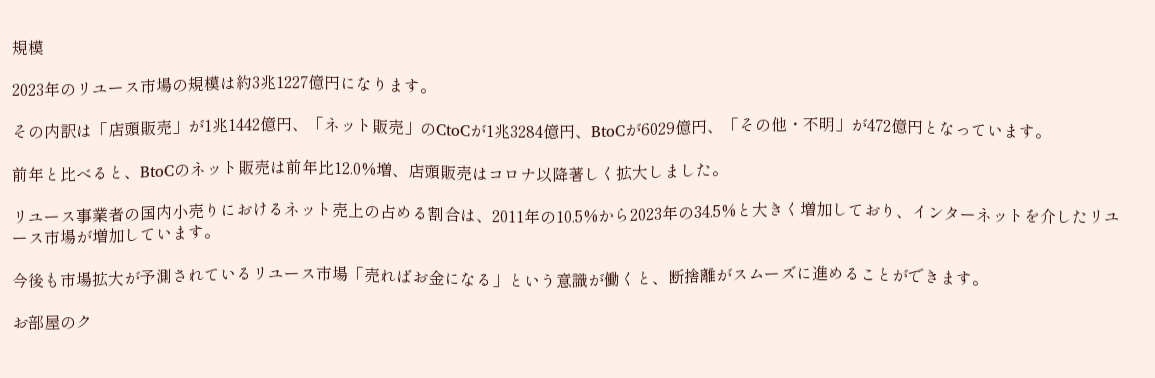規模

2023年のリユース市場の規模は約3兆1227億円になります。

その内訳は「店頭販売」が1兆1442億円、「ネット販売」のCtoCが1兆3284億円、BtoCが6029億円、「その他・不明」が472億円となっています。

前年と比べると、BtoCのネット販売は前年比12.0%増、店頭販売はコロナ以降著しく拡大しました。

リユース事業者の国内小売りにおけるネット売上の占める割合は、2011年の10.5%から2023年の34.5%と大きく増加しており、インターネットを介したリユース市場が増加しています。

今後も市場拡大が予測されているリユース市場「売ればお金になる」という意識が働くと、断捨離がスムーズに進めることができます。

お部屋のク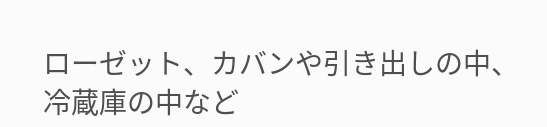ローゼット、カバンや引き出しの中、冷蔵庫の中など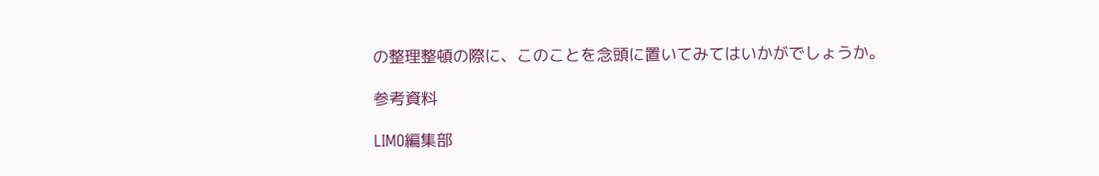の整理整頓の際に、このことを念頭に置いてみてはいかがでしょうか。

参考資料

LIMO編集部